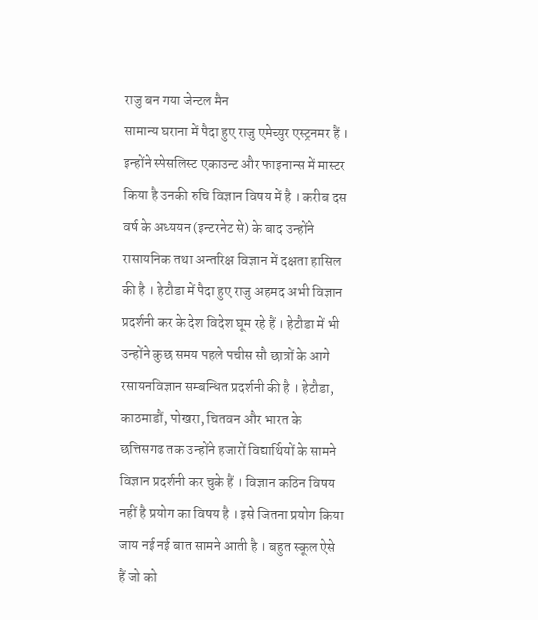राजु बन गया जेन्टल मैन
सामान्य घराना में पैदा हुए राजु एमेच्युर एस्ट्रनमर हैं । इन्होंने स्पेसलिस्ट एकाउन्ट और फाइनान्स में मास्टर किया है उनकी रुचि विज्ञान विषय में है । करीब दस वर्ष के अध्ययन (इन्टरनेट से) के बाद उन्होंने रासायनिक तथा अन्तरिक्ष विज्ञान में दक्षता हासिल की है । हेटौडा में पैदा हुए राजु अहमद अभी विज्ञान प्रदर्शनी कर के देश विदेश घूम रहे हैं । हेटौडा में भी उन्होंने कुछ समय पहले पचीस सौ छात्रों के आगे रसायनविज्ञान सम्बन्धित प्रदर्शनी की है । हेटौडा, काठमाडौं, पोखरा, चितवन और भारत के छत्तिसगढ तक उन्होंने हजारों विद्यार्थियों के सामने विज्ञान प्रदर्शनी कर चुके हैं । विज्ञान कठिन विषय नहीं है प्रयोग का विषय है । इसे जितना प्रयोग किया जाय नई नई बात सामने आती है । बहुत स्कूल ऐसे हैं जो को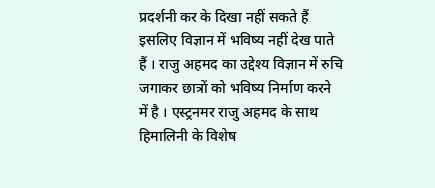प्रदर्शनी कर के दिखा नहीं सकते हैं इसलिए विज्ञान में भविष्य नहीं देख पाते हैं । राजु अहमद का उद्देश्य विज्ञान में रुचि जगाकर छात्रों को भविष्य निर्माण करने में है । एस्ट्रनमर राजु अहमद के साथ हिमालिनी के विशेष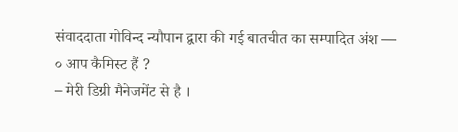संवाददाता गोविन्द न्यौपान द्वारा की गई बातचीत का सम्पादित अंश —
० आप कैमिस्ट हैं ?
– मेरी डिग्री मैनेजमेंट से है ।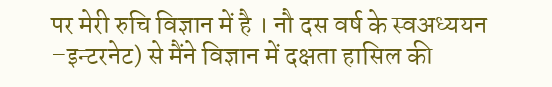पर मेरी रुचि विज्ञान में है । नौ दस वर्ष के स्वअध्ययन –इन्टरनेट) से मैंने विज्ञान में दक्षता हासिल की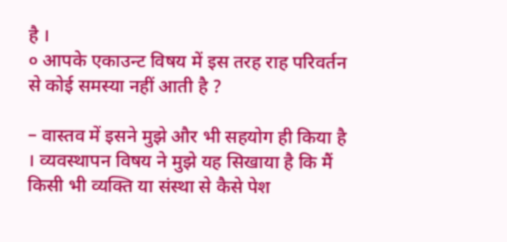है ।
० आपके एकाउन्ट विषय में इस तरह राह परिवर्तन से कोई समस्या नहीं आती है ?

– वास्तव में इसने मुझे और भी सहयोग ही किया है । व्यवस्थापन विषय ने मुझे यह सिखाया है कि मैं किसी भी व्यक्ति या संस्था से कैसे पेश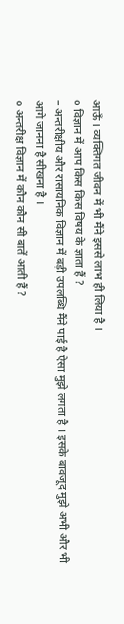आऊँ । व्यक्तिगत जीवन में भी मैंने इससे लाभ ही लिया है ।
० विज्ञान में आप किस किस विषय के ज्ञाता हैं ?
– अन्तरीक्षीय और रासायनिक विज्ञान में बड़ी उपलब्धि मैंने पाई है ऐसा मुझे लगता है । इसके बावजूद मुझे अभी और भी आगे जानना है सीखना है ।
० अन्तरीक्ष विज्ञान में कौन कौन सी बातें आती हैं ?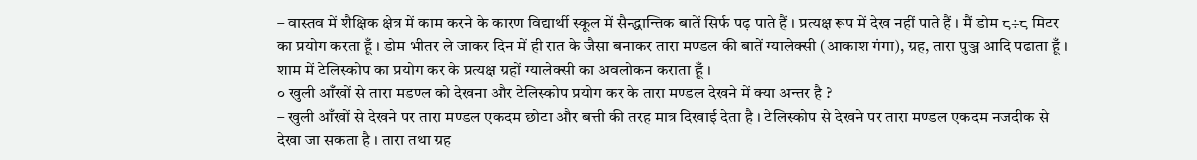– वास्तव में शैक्षिक क्षेत्र में काम करने के कारण विद्यार्थी स्कूल में सैन्द्धान्तिक बातें सिर्फ पढ़ पाते हैं । प्रत्यक्ष रूप में देख नहीं पाते हैं । मैं डोम ८÷८ मिटर का प्रयोग करता हूँ । डोम भीतर ले जाकर दिन में ही रात के जैसा बनाकर तारा मण्डल की बातें ग्यालेक्सी (आकाश गंगा), ग्रह, तारा पुञ्ज आदि पढाता हूँ । शाम में टेलिस्कोप का प्रयोग कर के प्रत्यक्ष ग्रहों ग्यालेक्सी का अवलोकन कराता हूँ ।
० खुली आँखों से तारा मडण्ल को देखना और टेलिस्कोप प्रयोग कर के तारा मण्डल देखने में क्या अन्तर है ?
– खुली आँखों से देखने पर तारा मण्डल एकदम छोटा और बत्ती की तरह मात्र दिखाई देता है । टेलिस्कोप से देखने पर तारा मण्डल एकदम नजदीक से देखा जा सकता है । तारा तथा ग्रह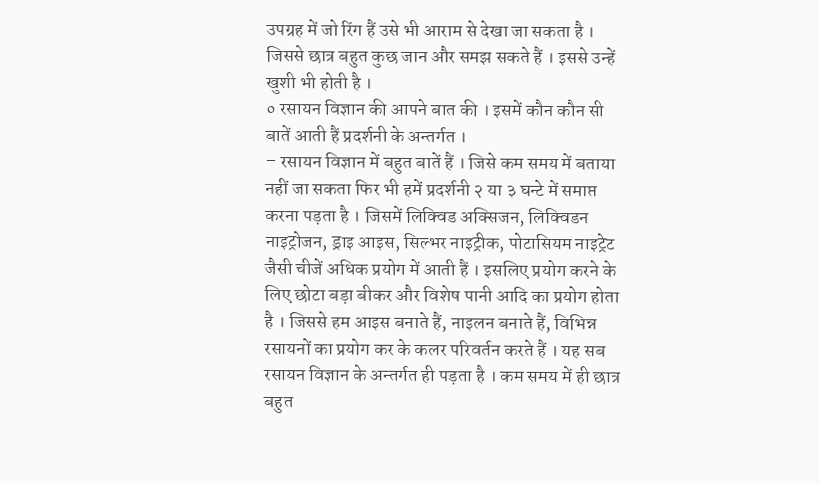उपग्रह में जो रिंग हैं उसे भी आराम से देखा जा सकता है । जिससे छात्र बहुत कुछ जान और समझ सकते हैं । इससे उन्हें खुशी भी होती है ।
० रसायन विज्ञान की आपने बात की । इसमें कौन कौन सी बातें आती हैं प्रदर्शनी के अन्तर्गत ।
– रसायन विज्ञान में बहुत बातें हैं । जिसे कम समय में बताया नहीं जा सकता फिर भी हमें प्रदर्शनी २ या ३ घन्टे में समाप्त करना पड़ता है । जिसमें लिक्विड अक्सिजन, लिक्विडन नाइट्रोजन, ड्राइ आइस, सिल्भर नाइट्रीक, पोटासियम नाइट्रेट जैसी चीजें अधिक प्रयोग में आती हैं । इसलिए प्रयोग करने के लिए छोटा बड़ा बीकर और विशेष पानी आदि का प्रयोग होता है । जिससे हम आइस बनाते हैं, नाइलन बनाते हैं, विभिन्न रसायनों का प्रयोग कर के कलर परिवर्तन करते हैं । यह सब रसायन विज्ञान के अन्तर्गत ही पड़ता है । कम समय में ही छात्र बहुत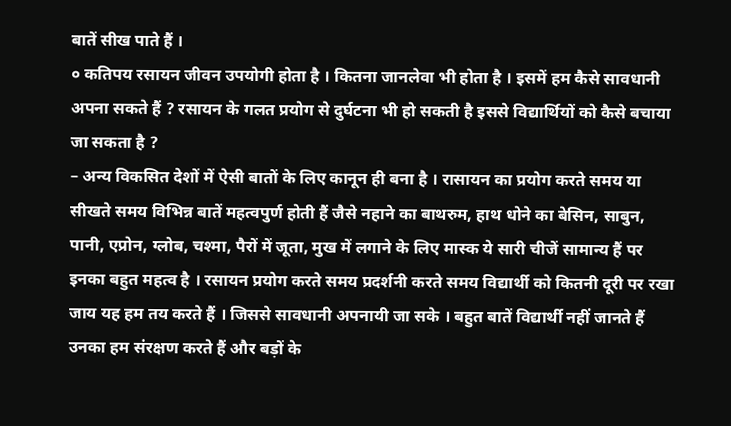बातें सीख पाते हैं ।
० कतिपय रसायन जीवन उपयोगी होता है । कितना जानलेवा भी होता है । इसमें हम कैसे सावधानी अपना सकते हैं ? रसायन के गलत प्रयोग से दुर्घटना भी हो सकती है इससे विद्यार्थियों को कैसे बचाया जा सकता है ?
– अन्य विकसित देशों में ऐसी बातों के लिए कानून ही बना है । रासायन का प्रयोग करते समय या सीखते समय विभिन्न बातें महत्वपुर्ण होती हैं जैसे नहाने का बाथरुम, हाथ धोने का बेसिन, साबुन, पानी, एप्रोन, ग्लोब, चश्मा, पैरों में जूता, मुख में लगाने के लिए मास्क ये सारी चीजें सामान्य हैं पर इनका बहुत महत्व है । रसायन प्रयोग करते समय प्रदर्शनी करते समय विद्यार्थी को कितनी दूरी पर रखा जाय यह हम तय करते हैं । जिससे सावधानी अपनायी जा सके । बहुत बातें विद्यार्थी नहीं जानते हैं उनका हम संरक्षण करते हैं और बड़ों के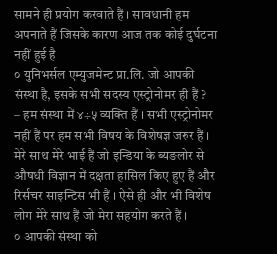सामने ही प्रयोग करवाते हैं । सावधानी हम अपनाते हैं जिसके कारण आज तक कोई दुर्घटना नहीं हुई है
० युनिभर्सल एम्युजमेन्ट प्रा.लि. जो आपकी संस्था है, इसके सभी सदस्य एस्ट्रोनोमर ही हैं ?
– हम संस्था में ४÷५ व्यक्ति हैं । सभी एस्ट्रोनोमर नहीं हैं पर हम सभी विषय के विशेषज्ञ जरुर हैं । मेरे साथ मेरे भाई हैं जो इन्डिया के ब्यङलोर से औषधी विज्ञान में दक्षता हासिल किए हुए हैं और रिर्सचर साइन्टिस भी हैं । ऐसे ही और भी विशेष लोग मेरे साथ हैं जो मेरा सहयोग करते हैं ।
० आपकी संस्था को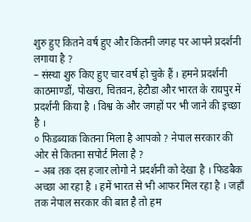शुरु हुए कितने वर्ष हुए और कितनी जगह पर आपने प्रदर्शनी लगाया है ?
– संस्था शुरु किए हुए चार वर्ष हो चुके हैं । हमने प्रदर्शनी काठमाण्डौं, पोखरा, चितवन, हेटौडा और भारत के रायपुर में प्रदर्शनी किया है । विश्व के और जगहों पर भी जाने की इच्छा है ।
० फिडब्याक कितना मिला है आपको ? नेपाल सरकार की ओर से कितना सपोर्ट मिला है ?
– अब तक दस हजार लोगो ने प्रदर्शनी को देखा है । फिडबैक अच्छा आ रहा है । हमें भारत से भी आफर मिल रहा है । जहाँ तक नेपाल सरकार की बात है तो हम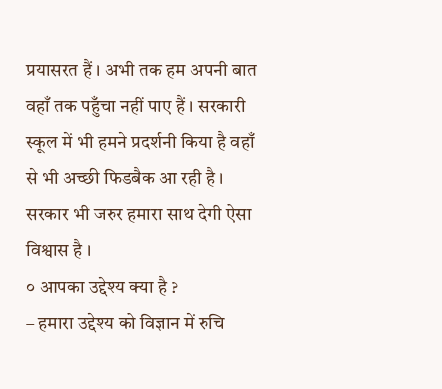प्रयासरत हैं । अभी तक हम अपनी बात वहाँ तक पहुँचा नहीं पाए हैं । सरकारी स्कूल में भी हमने प्रदर्शनी किया है वहाँ से भी अच्छी फिडबैक आ रही है । सरकार भी जरुर हमारा साथ देगी ऐसा विश्वास है ।
० आपका उद्देश्य क्या है ?
– हमारा उद्देश्य को विज्ञान में रुचि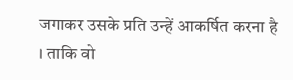जगाकर उसके प्रति उन्हें आकर्षित करना है । ताकि वो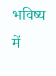भविष्य में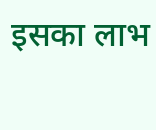इसका लाभ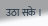उठा सके ।